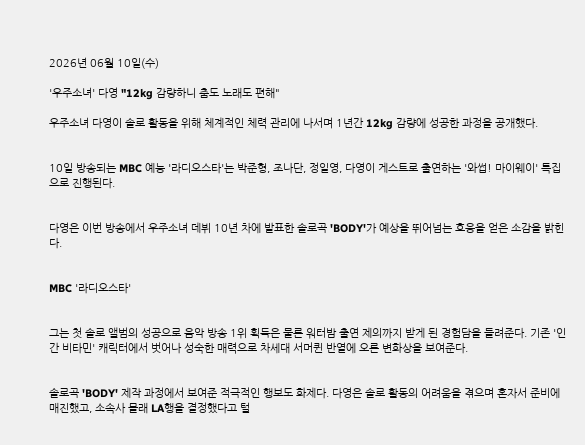2026년 06월 10일(수)

'우주소녀' 다영 "12kg 감량하니 춤도 노래도 편해"

우주소녀 다영이 솔로 활동을 위해 체계적인 체력 관리에 나서며 1년간 12kg 감량에 성공한 과정을 공개했다.


10일 방송되는 MBC 예능 '라디오스타'는 박준형, 조나단, 정일영, 다영이 게스트로 출연하는 '와썹! 마이웨이' 특집으로 진행된다.


다영은 이번 방송에서 우주소녀 데뷔 10년 차에 발표한 솔로곡 'BODY'가 예상을 뛰어넘는 호응을 얻은 소감을 밝힌다.


MBC '라디오스타'


그는 첫 솔로 앨범의 성공으로 음악 방송 1위 획득은 물론 워터밤 출연 제의까지 받게 된 경험담을 들려준다. 기존 '인간 비타민' 캐릭터에서 벗어나 성숙한 매력으로 차세대 서머퀸 반열에 오른 변화상을 보여준다.


솔로곡 'BODY' 제작 과정에서 보여준 적극적인 행보도 화제다. 다영은 솔로 활동의 어려움을 겪으며 혼자서 준비에 매진했고, 소속사 몰래 LA행을 결정했다고 털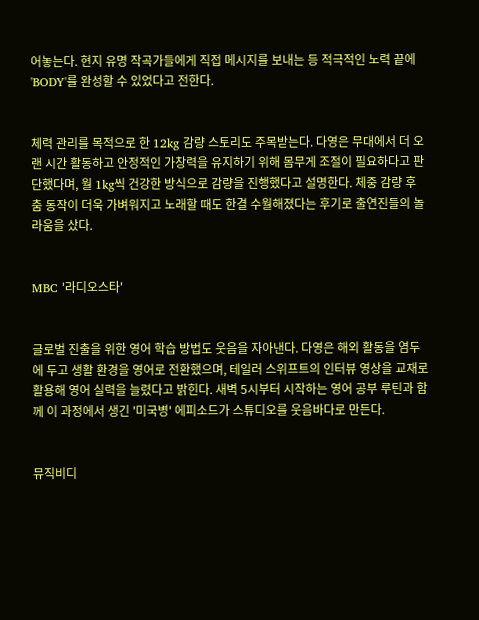어놓는다. 현지 유명 작곡가들에게 직접 메시지를 보내는 등 적극적인 노력 끝에 'BODY'를 완성할 수 있었다고 전한다.


체력 관리를 목적으로 한 12kg 감량 스토리도 주목받는다. 다영은 무대에서 더 오랜 시간 활동하고 안정적인 가창력을 유지하기 위해 몸무게 조절이 필요하다고 판단했다며, 월 1kg씩 건강한 방식으로 감량을 진행했다고 설명한다. 체중 감량 후 춤 동작이 더욱 가벼워지고 노래할 때도 한결 수월해졌다는 후기로 출연진들의 놀라움을 샀다.


MBC '라디오스타'


글로벌 진출을 위한 영어 학습 방법도 웃음을 자아낸다. 다영은 해외 활동을 염두에 두고 생활 환경을 영어로 전환했으며, 테일러 스위프트의 인터뷰 영상을 교재로 활용해 영어 실력을 늘렸다고 밝힌다. 새벽 5시부터 시작하는 영어 공부 루틴과 함께 이 과정에서 생긴 '미국병' 에피소드가 스튜디오를 웃음바다로 만든다.


뮤직비디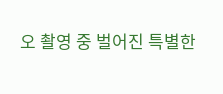오 촬영 중 벌어진 특별한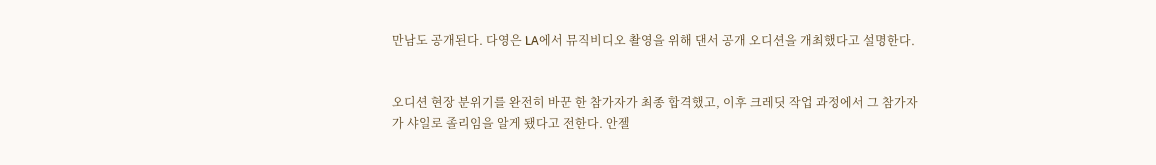만남도 공개된다. 다영은 LA에서 뮤직비디오 촬영을 위해 댄서 공개 오디션을 개최했다고 설명한다.


오디션 현장 분위기를 완전히 바꾼 한 참가자가 최종 합격했고, 이후 크레딧 작업 과정에서 그 참가자가 샤일로 졸리임을 알게 됐다고 전한다. 안젤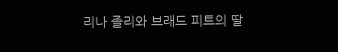리나 졸리와 브래드 피트의 딸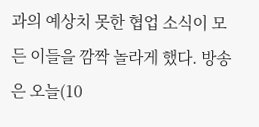과의 예상치 못한 협업 소식이 모든 이들을 깜짝 놀라게 했다. 방송은 오늘(10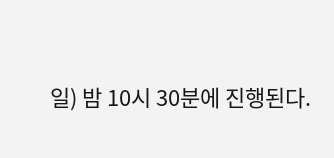일) 밤 10시 30분에 진행된다.